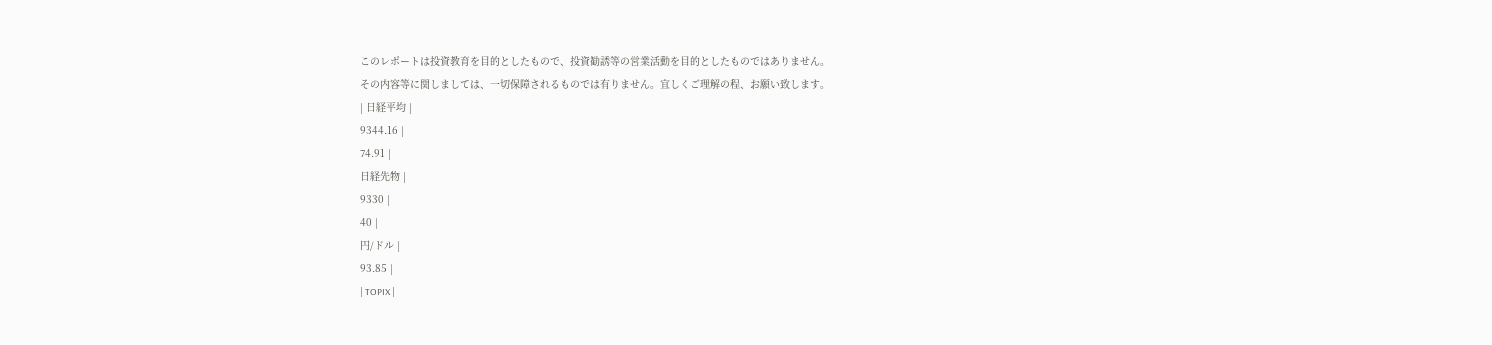このレポートは投資教育を目的としたもので、投資勧誘等の営業活動を目的としたものではありません。
その内容等に関しましては、一切保障されるものでは有りません。宜しくご理解の程、お願い致します。
| 日経平均 |
9344.16 |
74.91 |
日経先物 |
9330 |
40 |
円/ドル |
93.85 |
| TOPIX |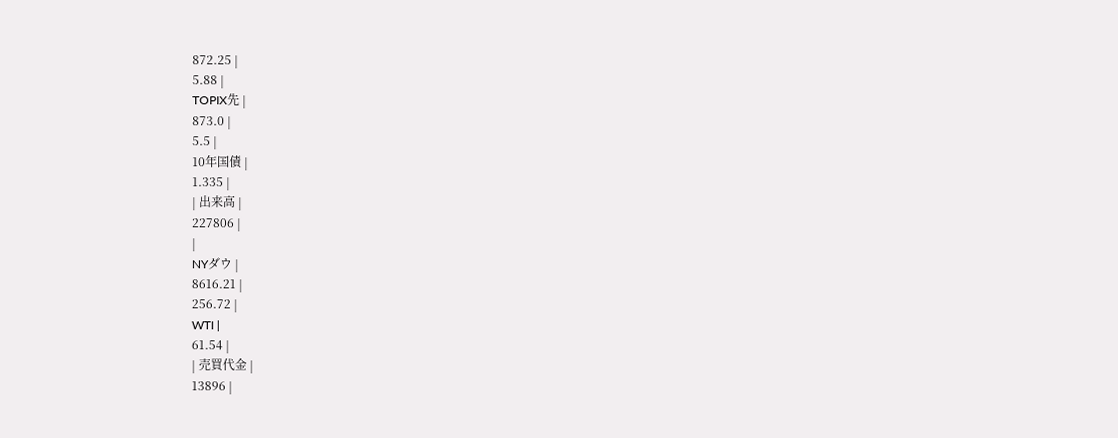872.25 |
5.88 |
TOPIX先 |
873.0 |
5.5 |
10年国債 |
1.335 |
| 出来高 |
227806 |
|
NYダウ |
8616.21 |
256.72 |
WTI |
61.54 |
| 売買代金 |
13896 |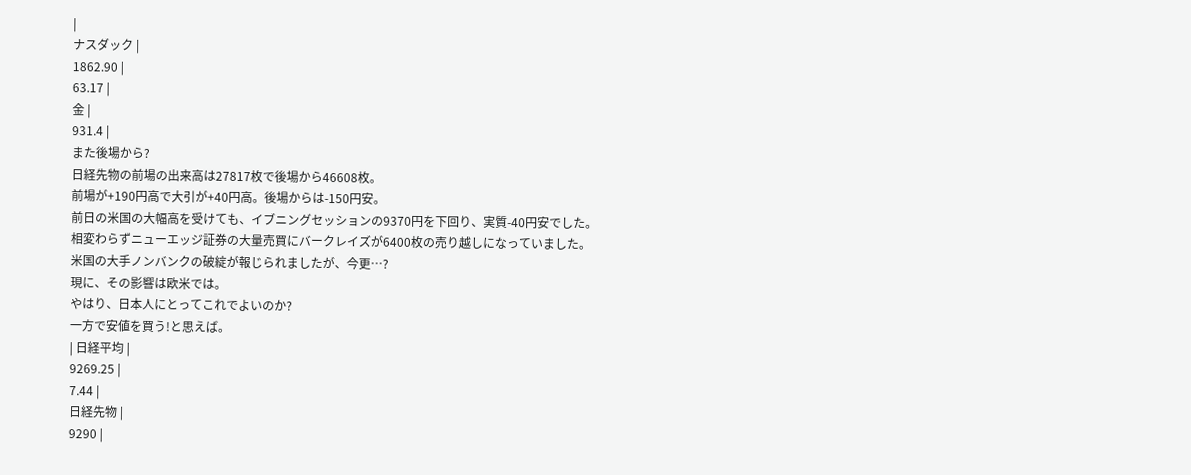|
ナスダック |
1862.90 |
63.17 |
金 |
931.4 |
また後場から?
日経先物の前場の出来高は27817枚で後場から46608枚。
前場が+190円高で大引が+40円高。後場からは-150円安。
前日の米国の大幅高を受けても、イブニングセッションの9370円を下回り、実質-40円安でした。
相変わらずニューエッジ証券の大量売買にバークレイズが6400枚の売り越しになっていました。
米国の大手ノンバンクの破綻が報じられましたが、今更…?
現に、その影響は欧米では。
やはり、日本人にとってこれでよいのか?
一方で安値を買う!と思えば。
| 日経平均 |
9269.25 |
7.44 |
日経先物 |
9290 |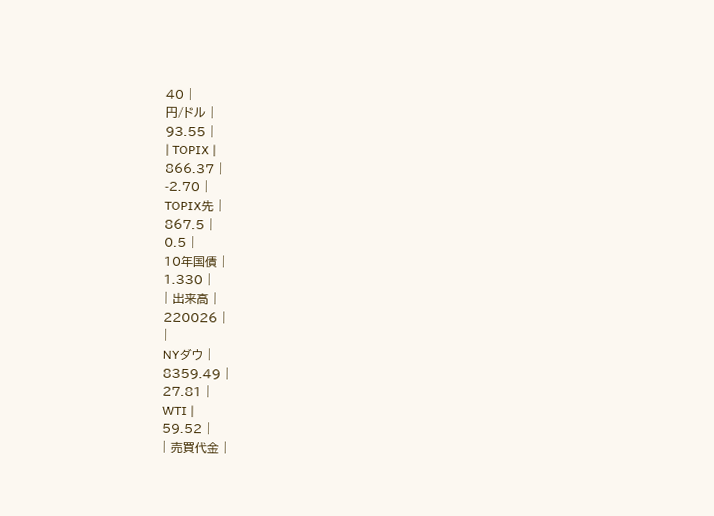40 |
円/ドル |
93.55 |
| TOPIX |
866.37 |
-2.70 |
TOPIX先 |
867.5 |
0.5 |
10年国債 |
1.330 |
| 出来高 |
220026 |
|
NYダウ |
8359.49 |
27.81 |
WTI |
59.52 |
| 売買代金 |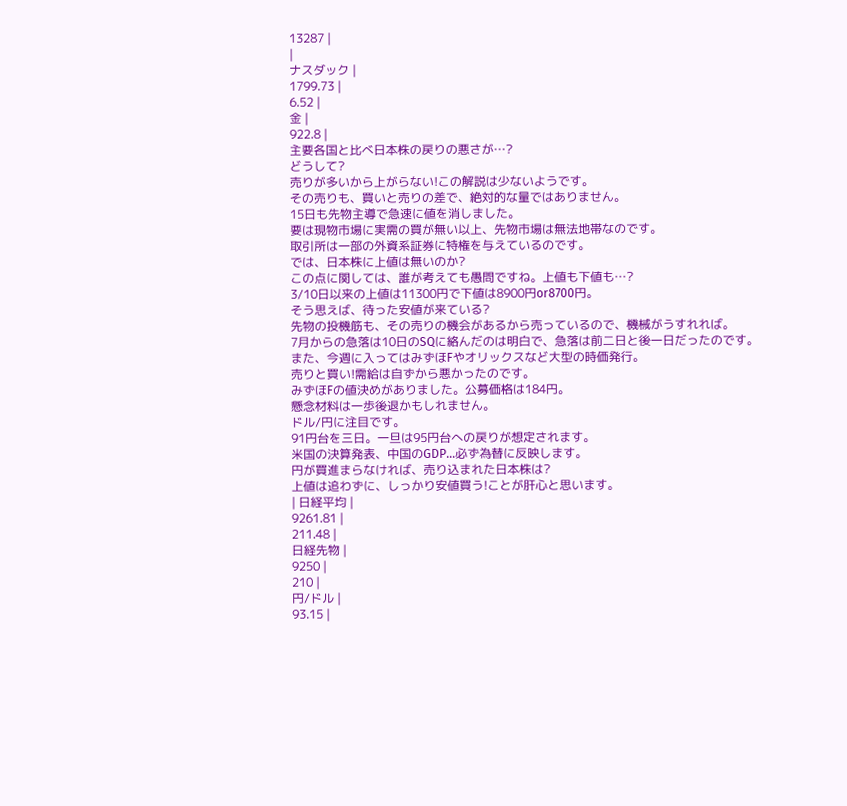13287 |
|
ナスダック |
1799.73 |
6.52 |
金 |
922.8 |
主要各国と比べ日本株の戻りの悪さが…?
どうして?
売りが多いから上がらない!この解説は少ないようです。
その売りも、買いと売りの差で、絶対的な量ではありません。
15日も先物主導で急速に値を消しました。
要は現物市場に実需の買が無い以上、先物市場は無法地帯なのです。
取引所は一部の外資系証券に特権を与えているのです。
では、日本株に上値は無いのか?
この点に関しては、誰が考えても愚問ですね。上値も下値も…?
3/10日以来の上値は11300円で下値は8900円or8700円。
そう思えば、待った安値が来ている?
先物の投機筋も、その売りの機会があるから売っているので、機械がうすれれば。
7月からの急落は10日のSQに絡んだのは明白で、急落は前二日と後一日だったのです。
また、今週に入ってはみずほFやオリックスなど大型の時価発行。
売りと買い!需給は自ずから悪かったのです。
みずほFの値決めがありました。公募価格は184円。
懸念材料は一歩後退かもしれません。
ドル/円に注目です。
91円台を三日。一旦は95円台への戻りが想定されます。
米国の決算発表、中国のGDP…必ず為替に反映します。
円が買進まらなければ、売り込まれた日本株は?
上値は追わずに、しっかり安値買う!ことが肝心と思います。
| 日経平均 |
9261.81 |
211.48 |
日経先物 |
9250 |
210 |
円/ドル |
93.15 |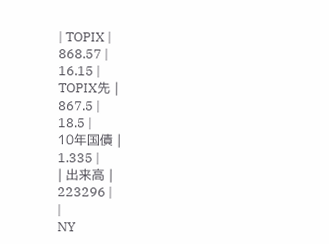| TOPIX |
868.57 |
16.15 |
TOPIX先 |
867.5 |
18.5 |
10年国債 |
1.335 |
| 出来高 |
223296 |
|
NY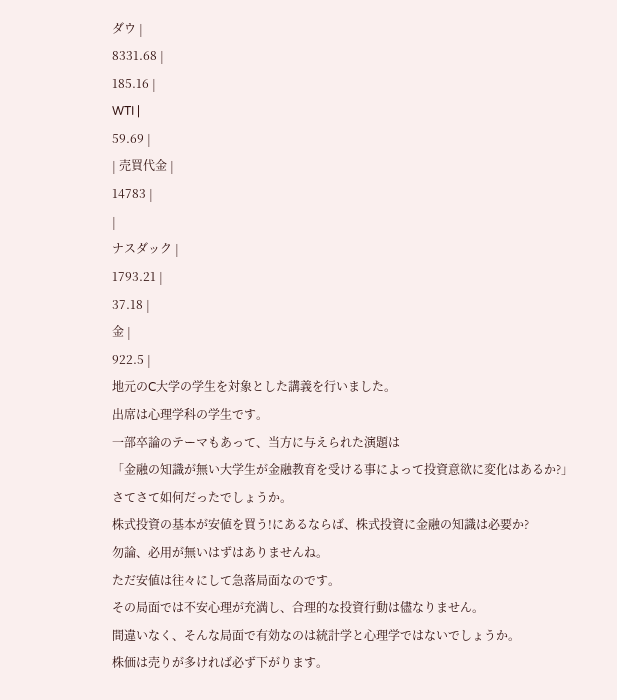ダウ |
8331.68 |
185.16 |
WTI |
59.69 |
| 売買代金 |
14783 |
|
ナスダック |
1793.21 |
37.18 |
金 |
922.5 |
地元のC大学の学生を対象とした講義を行いました。
出席は心理学科の学生です。
一部卒論のテーマもあって、当方に与えられた演題は
「金融の知識が無い大学生が金融教育を受ける事によって投資意欲に変化はあるか?」
さてさて如何だったでしょうか。
株式投資の基本が安値を買う!にあるならば、株式投資に金融の知識は必要か?
勿論、必用が無いはずはありませんね。
ただ安値は往々にして急落局面なのです。
その局面では不安心理が充満し、合理的な投資行動は儘なりません。
間違いなく、そんな局面で有効なのは統計学と心理学ではないでしょうか。
株価は売りが多ければ必ず下がります。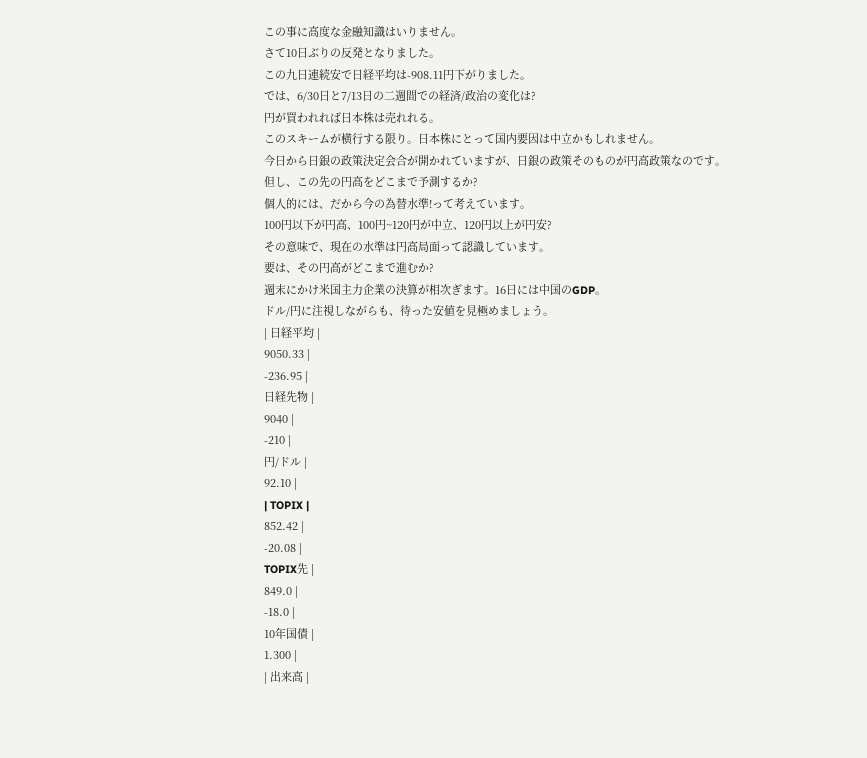この事に高度な金融知識はいりません。
さて10日ぶりの反発となりました。
この九日連続安で日経平均は-908.11円下がりました。
では、6/30日と7/13日の二週間での経済/政治の変化は?
円が買われれば日本株は売れれる。
このスキームが横行する限り。日本株にとって国内要因は中立かもしれません。
今日から日銀の政策決定会合が開かれていますが、日銀の政策そのものが円高政策なのです。
但し、この先の円高をどこまで予測するか?
個人的には、だから今の為替水準!って考えています。
100円以下が円高、100円~120円が中立、120円以上が円安?
その意味で、現在の水準は円高局面って認識しています。
要は、その円高がどこまで進むか?
週末にかけ米国主力企業の決算が相次ぎます。16日には中国のGDP。
ドル/円に注視しながらも、待った安値を見極めましょう。
| 日経平均 |
9050.33 |
-236.95 |
日経先物 |
9040 |
-210 |
円/ドル |
92.10 |
| TOPIX |
852.42 |
-20.08 |
TOPIX先 |
849.0 |
-18.0 |
10年国債 |
1.300 |
| 出来高 |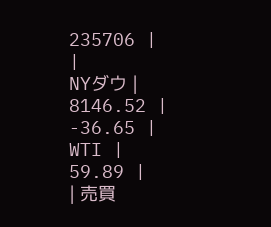235706 |
|
NYダウ |
8146.52 |
-36.65 |
WTI |
59.89 |
| 売買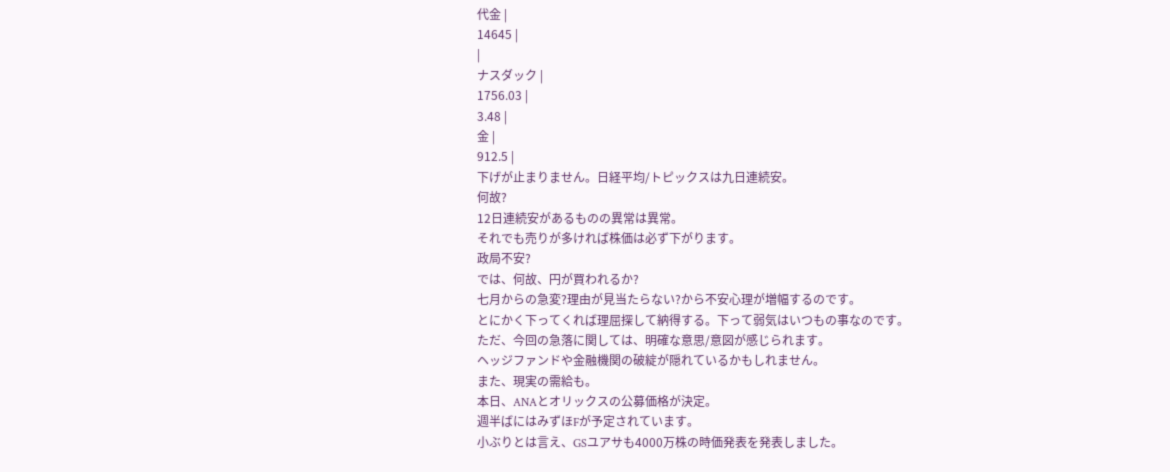代金 |
14645 |
|
ナスダック |
1756.03 |
3.48 |
金 |
912.5 |
下げが止まりません。日経平均/トピックスは九日連続安。
何故?
12日連続安があるものの異常は異常。
それでも売りが多ければ株価は必ず下がります。
政局不安?
では、何故、円が買われるか?
七月からの急変?理由が見当たらない?から不安心理が増幅するのです。
とにかく下ってくれば理屈探して納得する。下って弱気はいつもの事なのです。
ただ、今回の急落に関しては、明確な意思/意図が感じられます。
ヘッジファンドや金融機関の破綻が隠れているかもしれません。
また、現実の需給も。
本日、ANAとオリックスの公募価格が決定。
週半ばにはみずほFが予定されています。
小ぶりとは言え、GSユアサも4000万株の時価発表を発表しました。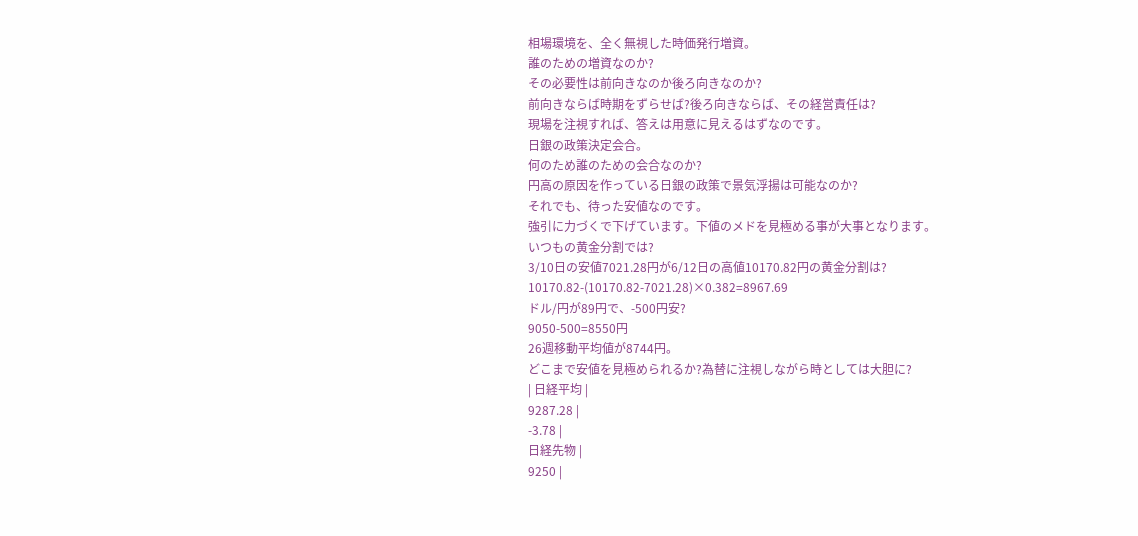相場環境を、全く無視した時価発行増資。
誰のための増資なのか?
その必要性は前向きなのか後ろ向きなのか?
前向きならば時期をずらせば?後ろ向きならば、その経営責任は?
現場を注視すれば、答えは用意に見えるはずなのです。
日銀の政策決定会合。
何のため誰のための会合なのか?
円高の原因を作っている日銀の政策で景気浮揚は可能なのか?
それでも、待った安値なのです。
強引に力づくで下げています。下値のメドを見極める事が大事となります。
いつもの黄金分割では?
3/10日の安値7021.28円が6/12日の高値10170.82円の黄金分割は?
10170.82-(10170.82-7021.28)×0.382=8967.69
ドル/円が89円で、-500円安?
9050-500=8550円
26週移動平均値が8744円。
どこまで安値を見極められるか?為替に注視しながら時としては大胆に?
| 日経平均 |
9287.28 |
-3.78 |
日経先物 |
9250 |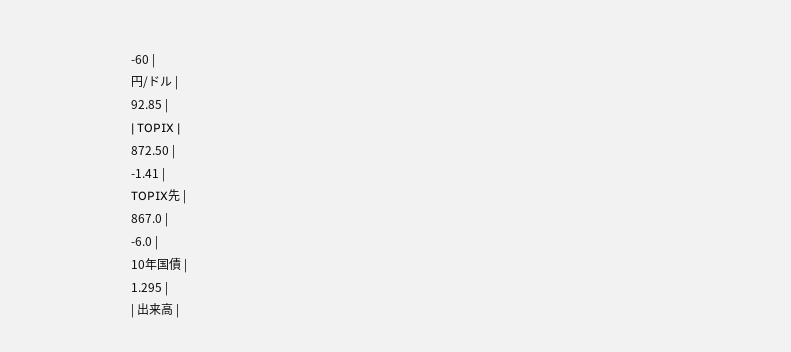-60 |
円/ドル |
92.85 |
| TOPIX |
872.50 |
-1.41 |
TOPIX先 |
867.0 |
-6.0 |
10年国債 |
1.295 |
| 出来高 |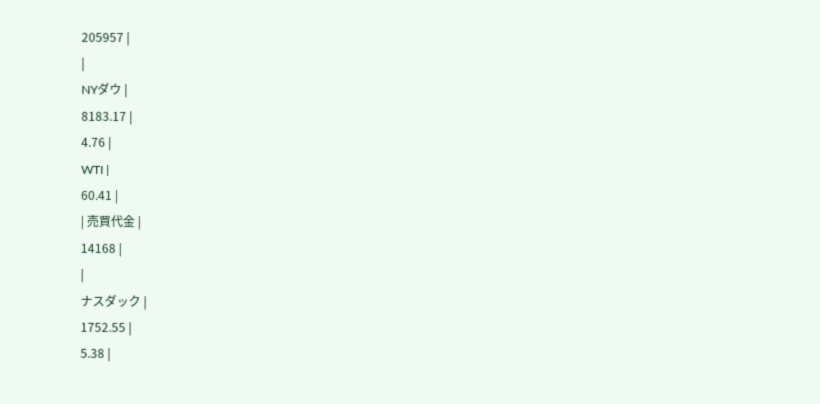205957 |
|
NYダウ |
8183.17 |
4.76 |
WTI |
60.41 |
| 売買代金 |
14168 |
|
ナスダック |
1752.55 |
5.38 |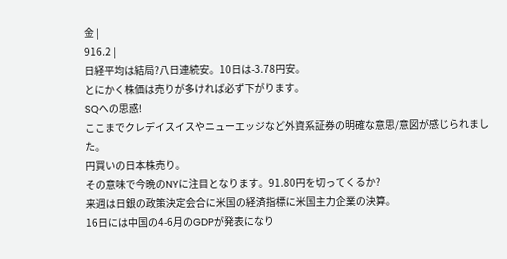金 |
916.2 |
日経平均は結局?八日連続安。10日は-3.78円安。
とにかく株価は売りが多ければ必ず下がります。
SQへの思惑!
ここまでクレデイスイスやニューエッジなど外資系証券の明確な意思/意図が感じられました。
円買いの日本株売り。
その意味で今晩のNYに注目となります。91.80円を切ってくるか?
来週は日銀の政策決定会合に米国の経済指標に米国主力企業の決算。
16日には中国の4-6月のGDPが発表になり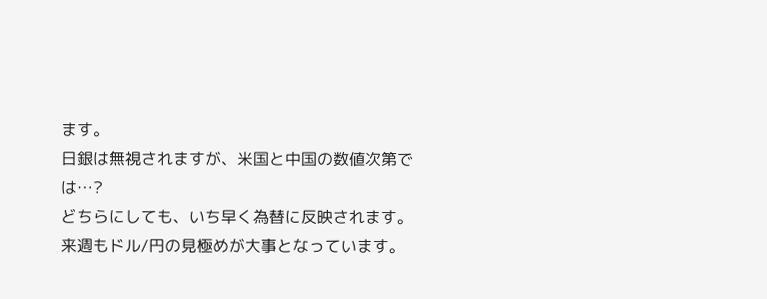ます。
日銀は無視されますが、米国と中国の数値次第では…?
どちらにしても、いち早く為替に反映されます。
来週もドル/円の見極めが大事となっています。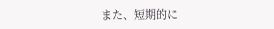また、短期的に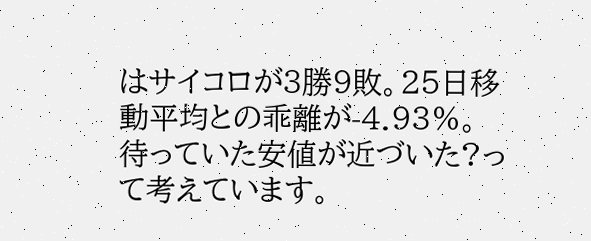はサイコロが3勝9敗。25日移動平均との乖離が-4.93%。
待っていた安値が近づいた?って考えています。